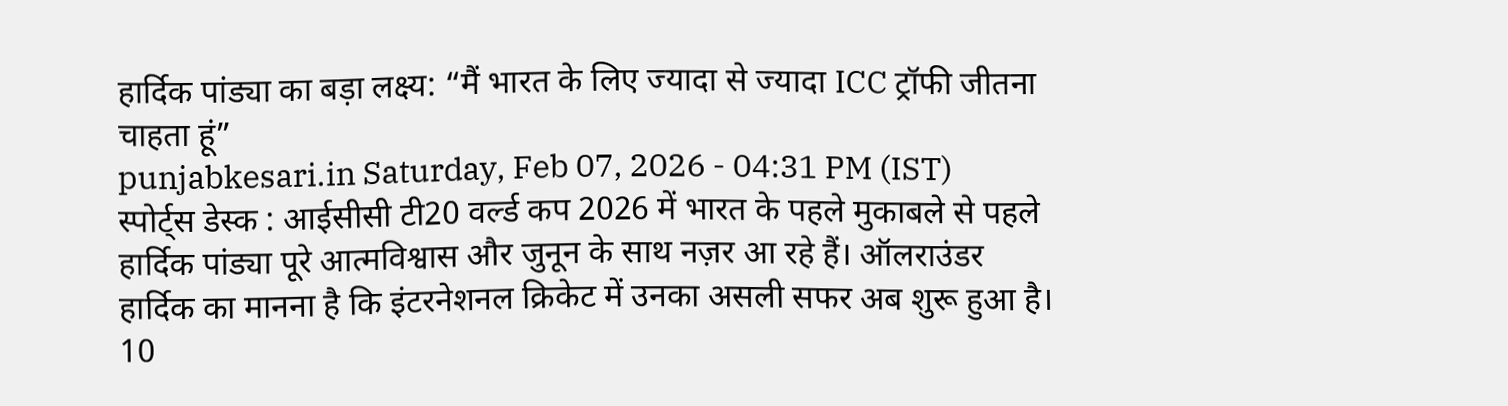हार्दिक पांड्या का बड़ा लक्ष्य: “मैं भारत के लिए ज्यादा से ज्यादा ICC ट्रॉफी जीतना चाहता हूं”
punjabkesari.in Saturday, Feb 07, 2026 - 04:31 PM (IST)
स्पोर्ट्स डेस्क : आईसीसी टी20 वर्ल्ड कप 2026 में भारत के पहले मुकाबले से पहले हार्दिक पांड्या पूरे आत्मविश्वास और जुनून के साथ नज़र आ रहे हैं। ऑलराउंडर हार्दिक का मानना है कि इंटरनेशनल क्रिकेट में उनका असली सफर अब शुरू हुआ है। 10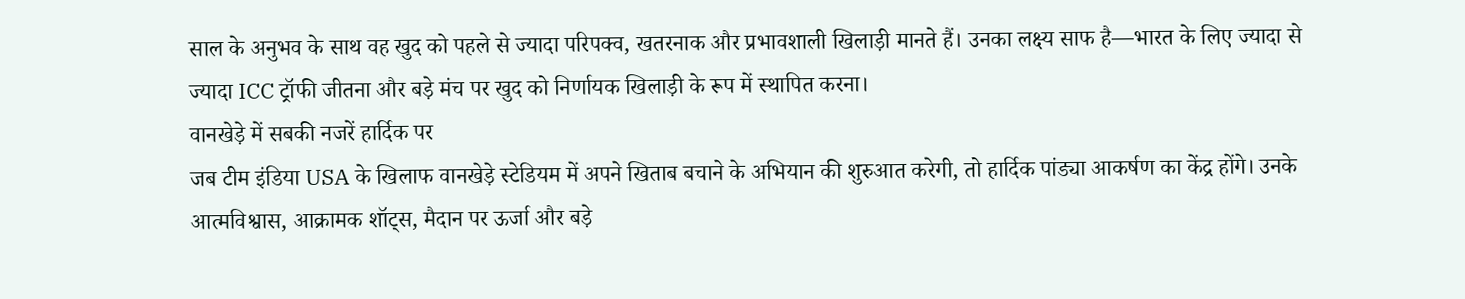साल के अनुभव के साथ वह खुद को पहले से ज्यादा परिपक्व, खतरनाक और प्रभावशाली खिलाड़ी मानते हैं। उनका लक्ष्य साफ है—भारत के लिए ज्यादा से ज्यादा ICC ट्रॉफी जीतना और बड़े मंच पर खुद को निर्णायक खिलाड़ी के रूप में स्थापित करना।
वानखेड़े में सबकी नजरें हार्दिक पर
जब टीम इंडिया USA के खिलाफ वानखेड़े स्टेडियम में अपने खिताब बचाने के अभियान की शुरुआत करेगी, तो हार्दिक पांड्या आकर्षण का केंद्र होंगे। उनके आत्मविश्वास, आक्रामक शॉट्स, मैदान पर ऊर्जा और बड़े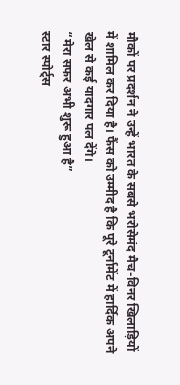मौकों पर प्रदर्शन ने उन्हें भारत के सबसे भरोसेमंद मैच-विनर खिलाड़ियों में शामिल कर दिया है। फैंस को उम्मीद है कि पूरे टूर्नामेंट में हार्दिक अपने खेल से कई यादगार पल देंगे।
“मेरा सफर अभी शुरू हुआ है”
स्टार स्पोर्ट्स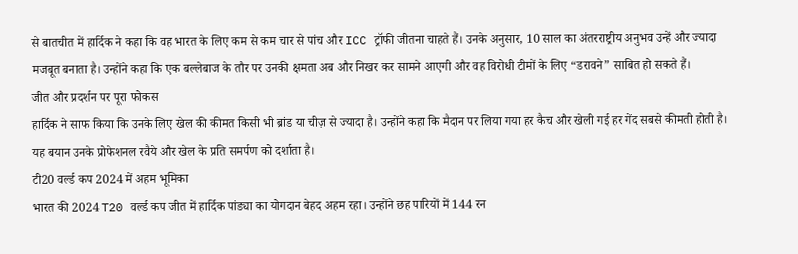से बातचीत में हार्दिक ने कहा कि वह भारत के लिए कम से कम चार से पांच और ICC ट्रॉफी जीतना चाहते हैं। उनके अनुसार, 10 साल का अंतरराष्ट्रीय अनुभव उन्हें और ज्यादा मजबूत बनाता है। उन्होंने कहा कि एक बल्लेबाज के तौर पर उनकी क्षमता अब और निखर कर सामने आएगी और वह विरोधी टीमों के लिए “डरावने” साबित हो सकते हैं।
जीत और प्रदर्शन पर पूरा फोकस
हार्दिक ने साफ किया कि उनके लिए खेल की कीमत किसी भी ब्रांड या चीज़ से ज्यादा है। उन्होंने कहा कि मैदान पर लिया गया हर कैच और खेली गई हर गेंद सबसे कीमती होती है। यह बयान उनके प्रोफेशनल रवैये और खेल के प्रति समर्पण को दर्शाता है।
टी20 वर्ल्ड कप 2024 में अहम भूमिका
भारत की 2024 T20 वर्ल्ड कप जीत में हार्दिक पांड्या का योगदान बेहद अहम रहा। उन्होंने छह पारियों में 144 रन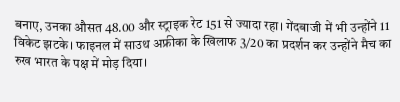बनाए, उनका औसत 48.00 और स्ट्राइक रेट 151 से ज्यादा रहा। गेंदबाजी में भी उन्होंने 11 विकेट झटके। फाइनल में साउथ अफ्रीका के खिलाफ 3/20 का प्रदर्शन कर उन्होंने मैच का रुख भारत के पक्ष में मोड़ दिया।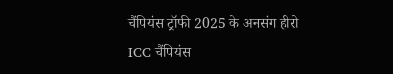चैंपियंस ट्रॉफी 2025 के अनसंग हीरो
ICC चैंपियंस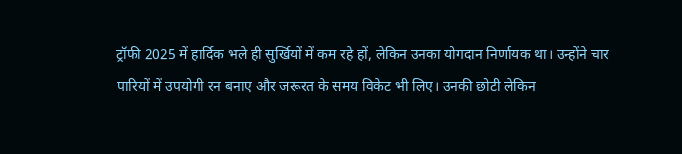ट्रॉफी 2025 में हार्दिक भले ही सुर्खियों में कम रहे हों, लेकिन उनका योगदान निर्णायक था। उन्होंने चार पारियों में उपयोगी रन बनाए और जरूरत के समय विकेट भी लिए। उनकी छोटी लेकिन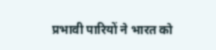प्रभावी पारियों ने भारत को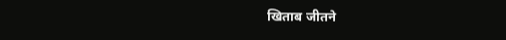खिताब जीतने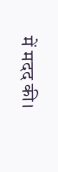में मदद की।